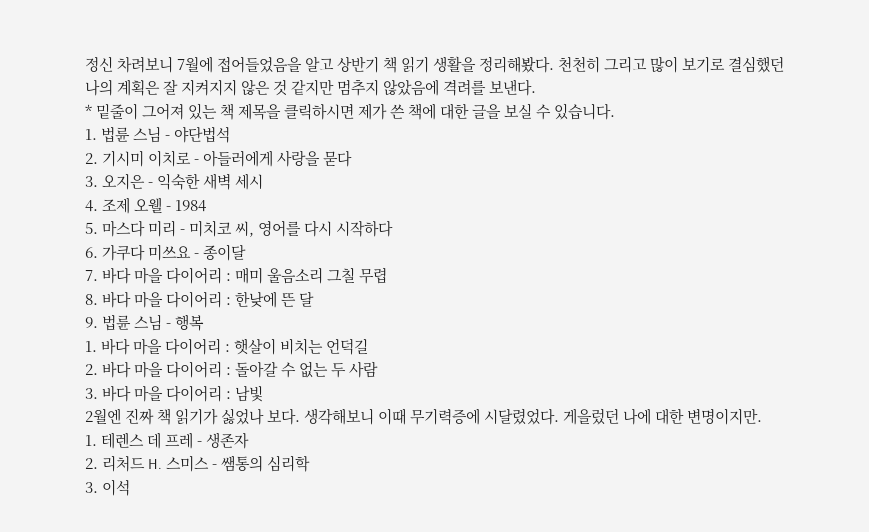정신 차려보니 7월에 접어들었음을 알고 상반기 책 읽기 생활을 정리해봤다. 천천히 그리고 많이 보기로 결심했던 나의 계획은 잘 지켜지지 않은 것 같지만 멈추지 않았음에 격려를 보낸다.
* 밑줄이 그어져 있는 책 제목을 클릭하시면 제가 쓴 책에 대한 글을 보실 수 있습니다.
1. 법륜 스님 - 야단법석
2. 기시미 이치로 - 아들러에게 사랑을 묻다
3. 오지은 - 익숙한 새벽 세시
4. 조제 오웰 - 1984
5. 마스다 미리 - 미치코 씨, 영어를 다시 시작하다
6. 가쿠다 미쓰요 - 종이달
7. 바다 마을 다이어리 : 매미 울음소리 그칠 무렵
8. 바다 마을 다이어리 : 한낮에 뜬 달
9. 법륜 스님 - 행복
1. 바다 마을 다이어리 : 햇살이 비치는 언덕길
2. 바다 마을 다이어리 : 돌아갈 수 없는 두 사람
3. 바다 마을 다이어리 : 남빛
2월엔 진짜 책 읽기가 싫었나 보다. 생각해보니 이때 무기력증에 시달렸었다. 게을렀던 나에 대한 변명이지만.
1. 테렌스 데 프레 - 생존자
2. 리처드 H. 스미스 - 쌤통의 심리학
3. 이석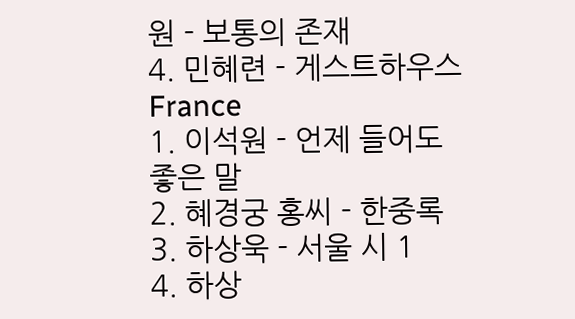원 - 보통의 존재
4. 민혜련 - 게스트하우스 France
1. 이석원 - 언제 들어도 좋은 말
2. 혜경궁 홍씨 - 한중록
3. 하상욱 - 서울 시 1
4. 하상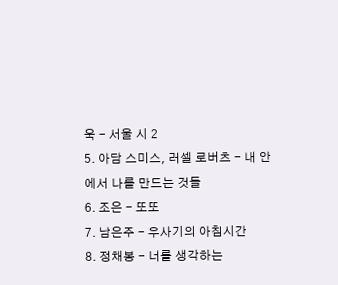욱 - 서울 시 2
5. 아담 스미스, 러셀 로버츠 - 내 안에서 나를 만드는 것들
6. 조은 - 또또
7. 남은주 - 우사기의 아침시간
8. 정채봉 - 너를 생각하는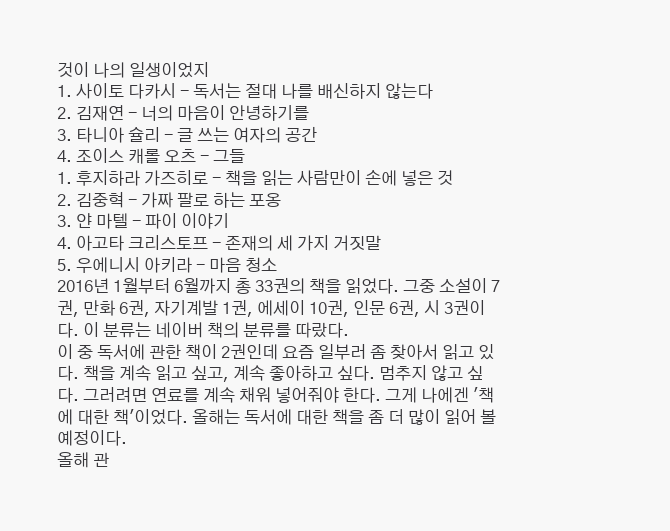것이 나의 일생이었지
1. 사이토 다카시 - 독서는 절대 나를 배신하지 않는다
2. 김재연 - 너의 마음이 안녕하기를
3. 타니아 슐리 - 글 쓰는 여자의 공간
4. 조이스 캐롤 오츠 - 그들
1. 후지하라 가즈히로 - 책을 읽는 사람만이 손에 넣은 것
2. 김중혁 - 가짜 팔로 하는 포옹
3. 얀 마텔 - 파이 이야기
4. 아고타 크리스토프 - 존재의 세 가지 거짓말
5. 우에니시 아키라 - 마음 청소
2016년 1월부터 6월까지 총 33권의 책을 읽었다. 그중 소설이 7권, 만화 6권, 자기계발 1권, 에세이 10권, 인문 6권, 시 3권이다. 이 분류는 네이버 책의 분류를 따랐다.
이 중 독서에 관한 책이 2권인데 요즘 일부러 좀 찾아서 읽고 있다. 책을 계속 읽고 싶고, 계속 좋아하고 싶다. 멈추지 않고 싶다. 그러려면 연료를 계속 채워 넣어줘야 한다. 그게 나에겐 '책에 대한 책'이었다. 올해는 독서에 대한 책을 좀 더 많이 읽어 볼 예정이다.
올해 관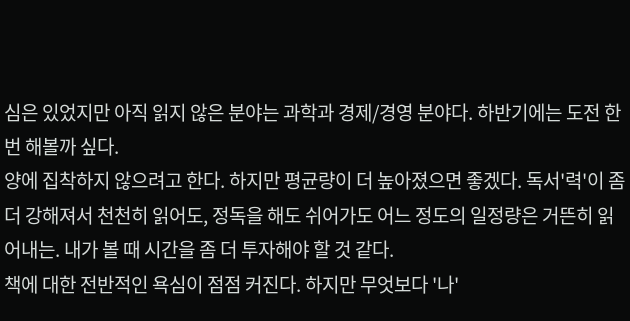심은 있었지만 아직 읽지 않은 분야는 과학과 경제/경영 분야다. 하반기에는 도전 한 번 해볼까 싶다.
양에 집착하지 않으려고 한다. 하지만 평균량이 더 높아졌으면 좋겠다. 독서'력'이 좀 더 강해져서 천천히 읽어도, 정독을 해도 쉬어가도 어느 정도의 일정량은 거뜬히 읽어내는. 내가 볼 때 시간을 좀 더 투자해야 할 것 같다.
책에 대한 전반적인 욕심이 점점 커진다. 하지만 무엇보다 '나'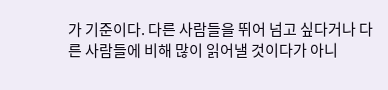가 기준이다. 다른 사람들을 뛰어 넘고 싶다거나 다른 사람들에 비해 많이 읽어낼 것이다가 아니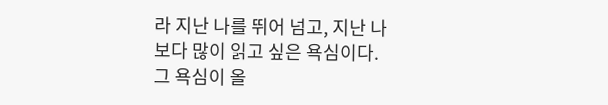라 지난 나를 뛰어 넘고, 지난 나보다 많이 읽고 싶은 욕심이다. 그 욕심이 올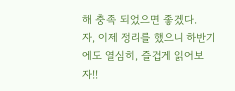해 충족 되었으면 좋겠다.
자, 이제 정리를 했으니 하반기에도 열심히, 즐겁게 읽어보자!!